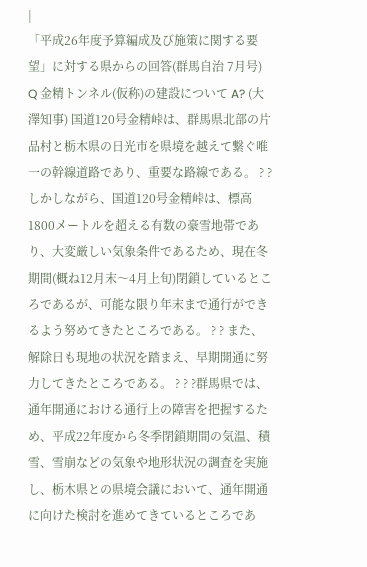|
「平成26年度予算編成及び施策に関する要望」に対する県からの回答(群馬自治 7月号)
Q 金精トンネル(仮称)の建設について A? (大澤知事) 国道120号金精峠は、群馬県北部の片品村と栃木県の日光市を県境を越えて繋ぐ唯一の幹線道路であり、重要な路線である。 ? ?しかしながら、国道120号金精峠は、標高1800メートルを超える有数の豪雪地帯であり、大変厳しい気象条件であるため、現在冬期間(概ね12月末〜4月上旬)閉鎖しているところであるが、可能な限り年末まで通行ができるよう努めてきたところである。 ? ? また、解除日も現地の状況を踏まえ、早期開通に努力してきたところである。 ? ? ?群馬県では、通年開通における通行上の障害を把握するため、平成22年度から冬季閉鎖期間の気温、積雪、雪崩などの気象や地形状況の調査を実施し、栃木県との県境会議において、通年開通に向けた検討を進めてきているところであ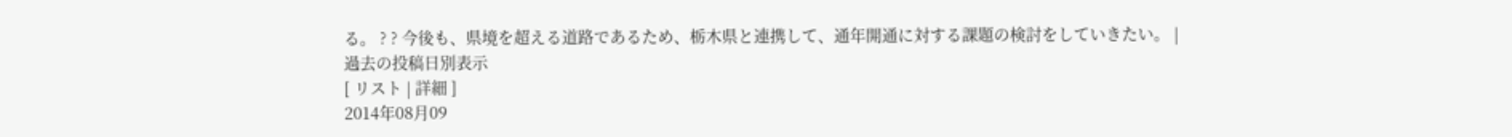る。 ? ? 今後も、県境を超える道路であるため、栃木県と連携して、通年開通に対する課題の検討をしていきたい。 |
過去の投稿日別表示
[ リスト | 詳細 ]
2014年08月09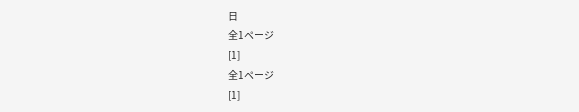日
全1ページ
[1]
全1ページ
[1]